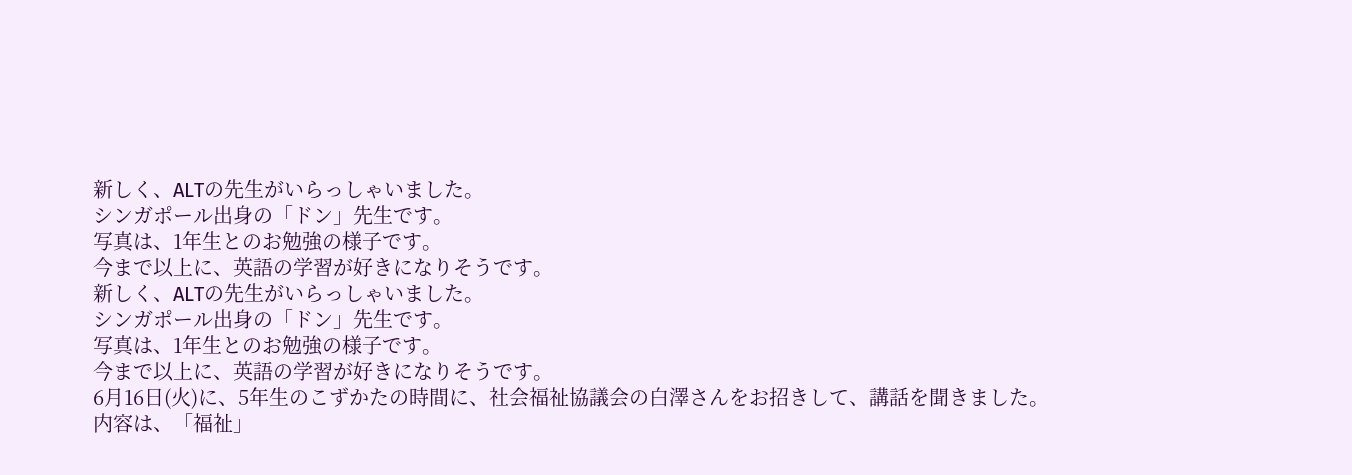新しく、ALTの先生がいらっしゃいました。
シンガポール出身の「ドン」先生です。
写真は、1年生とのお勉強の様子です。
今まで以上に、英語の学習が好きになりそうです。
新しく、ALTの先生がいらっしゃいました。
シンガポール出身の「ドン」先生です。
写真は、1年生とのお勉強の様子です。
今まで以上に、英語の学習が好きになりそうです。
6月16日(火)に、5年生のこずかたの時間に、社会福祉協議会の白澤さんをお招きして、講話を聞きました。
内容は、「福祉」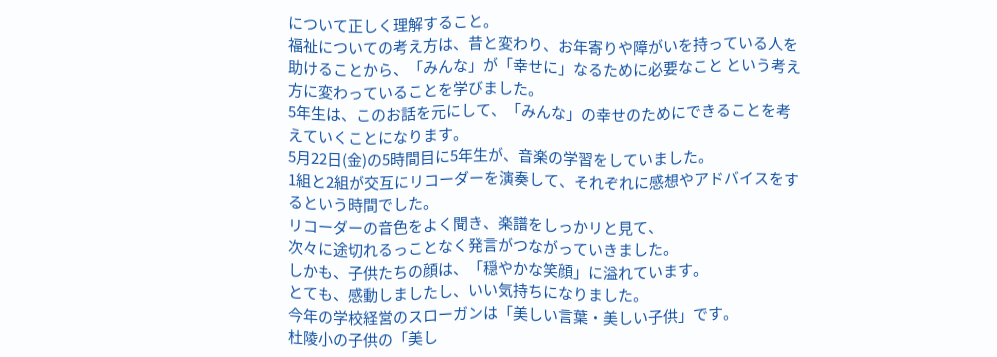について正しく理解すること。
福祉についての考え方は、昔と変わり、お年寄りや障がいを持っている人を助けることから、「みんな」が「幸せに」なるために必要なこと という考え方に変わっていることを学びました。
5年生は、このお話を元にして、「みんな」の幸せのためにできることを考えていくことになります。
5月22日(金)の5時間目に5年生が、音楽の学習をしていました。
1組と2組が交互にリコーダーを演奏して、それぞれに感想やアドバイスをするという時間でした。
リコーダーの音色をよく聞き、楽譜をしっかリと見て、
次々に途切れるっことなく発言がつながっていきました。
しかも、子供たちの顔は、「穏やかな笑顔」に溢れています。
とても、感動しましたし、いい気持ちになりました。
今年の学校経営のスローガンは「美しい言葉・美しい子供」です。
杜陵小の子供の「美し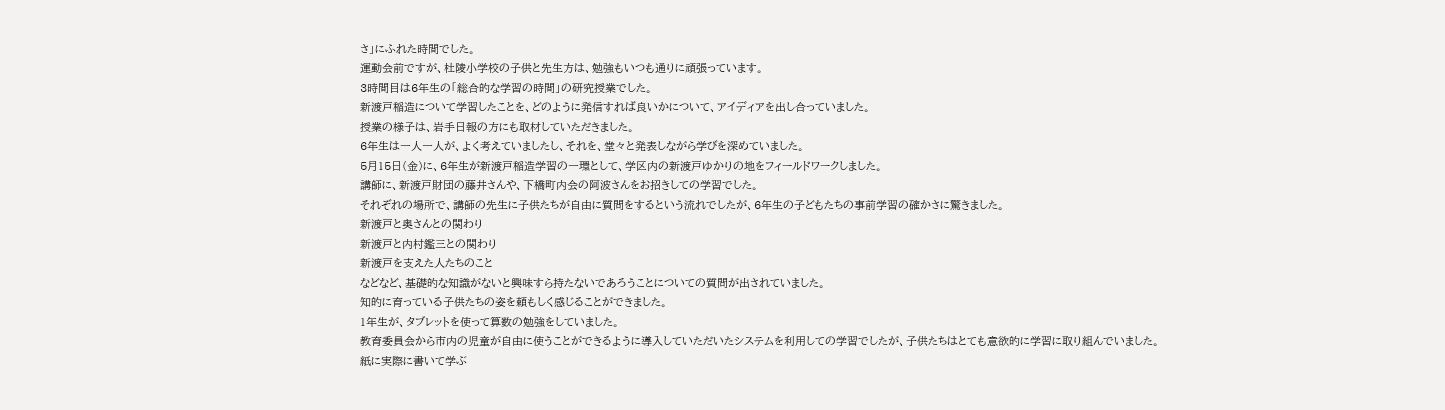さ」にふれた時間でした。
運動会前ですが、杜陵小学校の子供と先生方は、勉強もいつも通りに頑張っています。
3時間目は6年生の「総合的な学習の時間」の研究授業でした。
新渡戸稲造について学習したことを、どのように発信すれば良いかについて、アイディアを出し合っていました。
授業の様子は、岩手日報の方にも取材していただきました。
6年生は一人一人が、よく考えていましたし、それを、堂々と発表しながら学びを深めていました。
5月15日(金)に、6年生が新渡戸稲造学習の一環として、学区内の新渡戸ゆかりの地をフィールドワークしました。
講師に、新渡戸財団の藤井さんや、下橋町内会の阿波さんをお招きしての学習でした。
それぞれの場所で、講師の先生に子供たちが自由に質問をするという流れでしたが、6年生の子どもたちの事前学習の確かさに驚きました。
新渡戸と奥さんとの関わり
新渡戸と内村鑑三との関わり
新渡戸を支えた人たちのこと
などなど、基礎的な知識がないと興味すら持たないであろうことについての質問が出されていました。
知的に育っている子供たちの姿を頼もしく感じることができました。
1年生が、タブレットを使って算数の勉強をしていました。
教育委員会から市内の児童が自由に使うことができるように導入していただいたシステムを利用しての学習でしたが、子供たちはとても意欲的に学習に取り組んでいました。
紙に実際に書いて学ぶ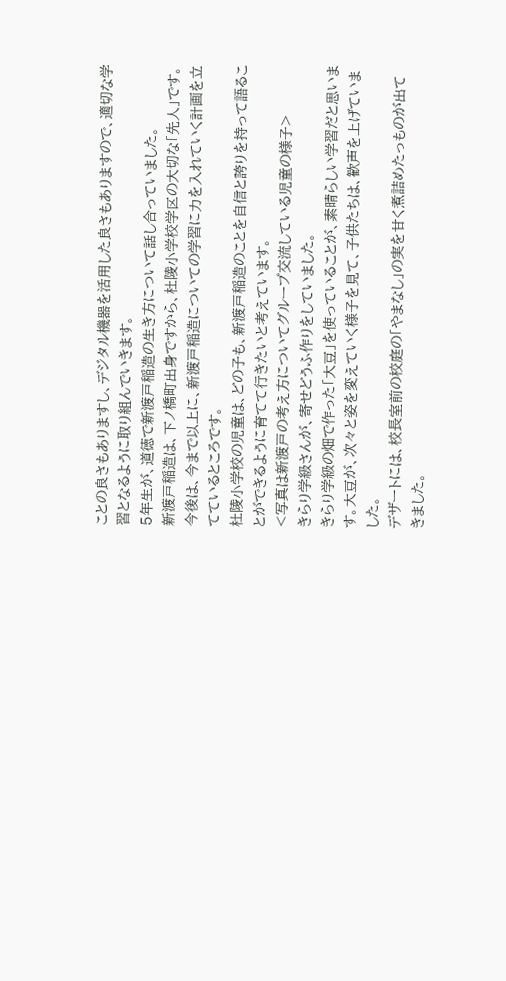ことの良さもありますし、デジタル機器を活用した良さもありますので、適切な学習となるように取り組んでいきます。
5年生が、道徳で新渡戸稲造の生き方について話し合っていました。
新渡戸稲造は、下ノ橋町出身ですから、杜陵小学校学区の大切な「先人」です。今後は、今まで以上に、新渡戸稲造についての学習に力を入れていく計画を立てているところです。
杜陵小学校の児童は、どの子も、新渡戸稲造のことを自信と誇りを持って語ることができるように育てて行きたいと考えています。
<写真は新渡戸の考え方についてグループ交流している児童の様子>
きらり学級さんが、寄せどうふ作りをしていました。
きらり学級の畑で作った「大豆」を使っていることが、素晴らしい学習だと思います。大豆が、次々と姿を変えていく様子を見て、子供たちは、歓声を上げていました。
デザートには、校長室前の校庭の「やまなし」の実を甘く煮詰めたっものが出てきました。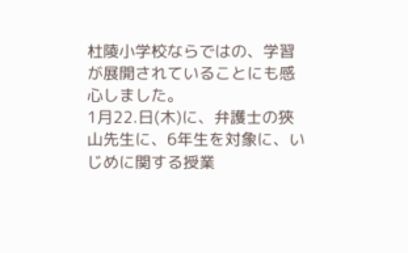杜陵小学校ならではの、学習が展開されていることにも感心しました。
1月22.日(木)に、弁護士の狹山先生に、6年生を対象に、いじめに関する授業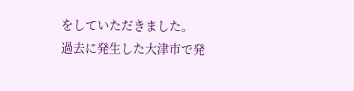をしていただきました。
過去に発生した大津市で発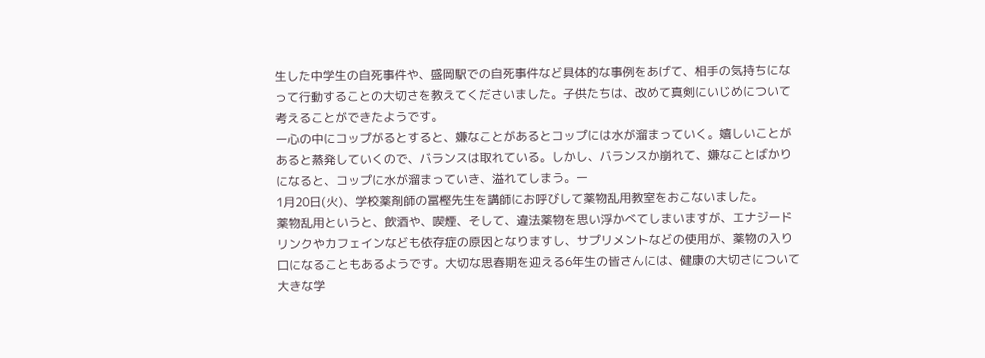生した中学生の自死事件や、盛岡駅での自死事件など具体的な事例をあげて、相手の気持ちになって行動することの大切さを教えてくださいました。子供たちは、改めて真剣にいじめについて考えることができたようです。
ー心の中にコップがるとすると、嫌なことがあるとコップには水が溜まっていく。嬉しいことがあると蒸発していくので、バランスは取れている。しかし、バランスか崩れて、嫌なことばかりになると、コップに水が溜まっていき、溢れてしまう。ー
1月20日(火)、学校薬剤師の冨樫先生を講師にお呼びして薬物乱用教室をおこないました。
薬物乱用というと、飲酒や、喫煙、そして、違法薬物を思い浮かべてしまいますが、エナジードリンクやカフェインなども依存症の原因となりますし、サプリメントなどの使用が、薬物の入り口になることもあるようです。大切な思春期を迎える6年生の皆さんには、健康の大切さについて大きな学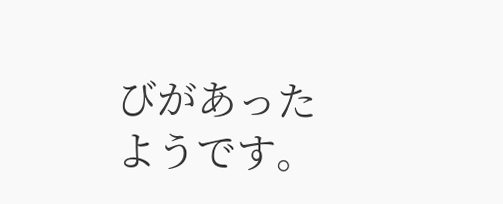びがあったようです。